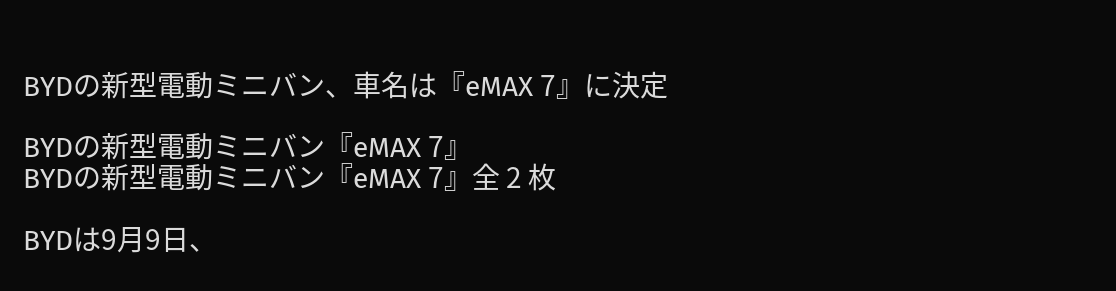BYDの新型電動ミニバン、車名は『eMAX 7』に決定

BYDの新型電動ミニバン『eMAX 7』
BYDの新型電動ミニバン『eMAX 7』全 2 枚

BYDは9月9日、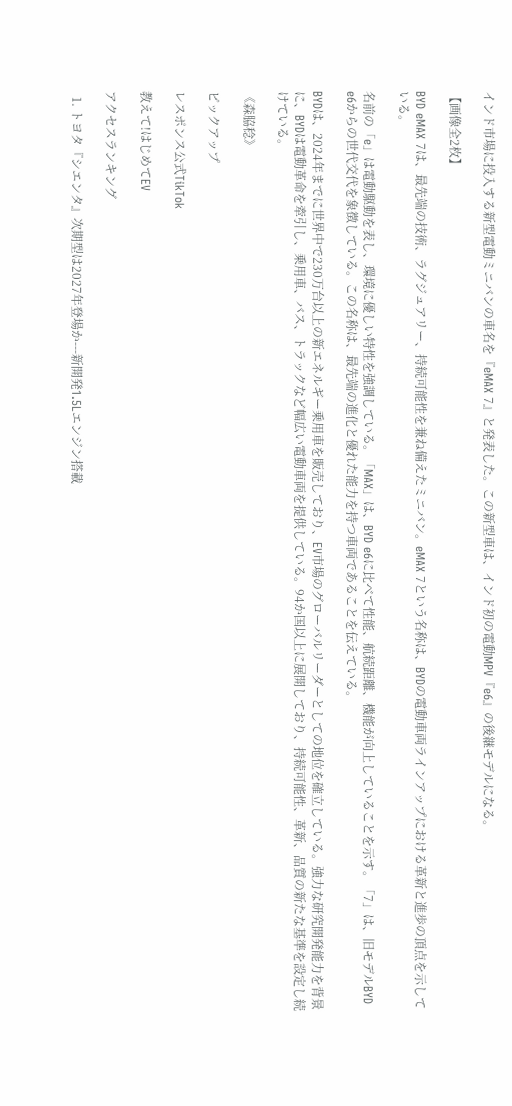インド市場に投入する新型電動ミニバンの車名を『eMAX 7』と発表した。この新型車は、インド初の電動MPV『e6』の後継モデルになる。

【画像全2枚】

BYD eMAX 7は、最先端の技術、ラグジュアリー、持続可能性を兼ね備えたミニバン。eMAX 7という名称は、BYDの電動車両ラインアップにおける革新と進歩の頂点を示している。

名前の「e」は電動駆動を表し、環境に優しい特性を強調している。「MAX」は、BYD e6に比べて性能、航続距離、機能が向上していることを示す。「7」は、旧モデルBYD e6からの世代交代を象徴している。この名称は、最先端の進化と優れた能力を持つ車両であることを伝えている。

BYDは、2024年までに世界中で230万台以上の新エネルギー乗用車を販売しており、EV市場のグローバルリーダーとしての地位を確立している。強力な研究開発能力を背景に、BYDは電動革命を牽引し、乗用車、バス、トラックなど幅広い電動車両を提供している。94か国以上に展開しており、持続可能性、革新、品質の新たな基準を設定し続けている。

《森脇稔》

ピックアップ

レスポンス公式TikTok

教えて!はじめてEV

アクセスランキング

  1. トヨタ『シエンタ』次期型は2027年登場か---新開発1.5Lエンジン搭載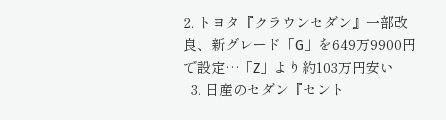2. トヨタ『クラウンセダン』一部改良、新グレード「G」を649万9900円で設定…「Z」より約103万円安い
  3. 日産のセダン『セント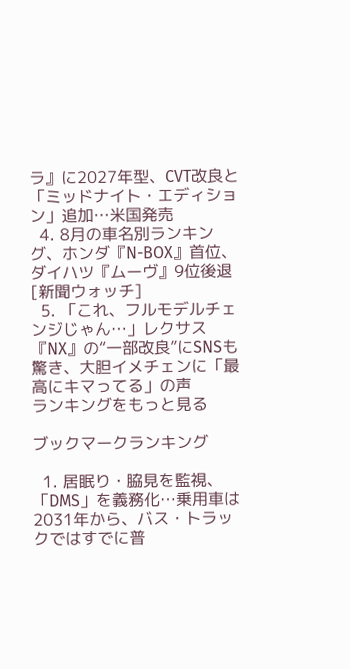ラ』に2027年型、CVT改良と「ミッドナイト・エディション」追加…米国発売
  4. 8月の車名別ランキング、ホンダ『N-BOX』首位、ダイハツ『ムーヴ』9位後退[新聞ウォッチ]
  5. 「これ、フルモデルチェンジじゃん…」レクサス『NX』の“一部改良”にSNSも驚き、大胆イメチェンに「最高にキマってる」の声
ランキングをもっと見る

ブックマークランキング

  1. 居眠り・脇見を監視、「DMS」を義務化…乗用車は2031年から、バス・トラックではすでに普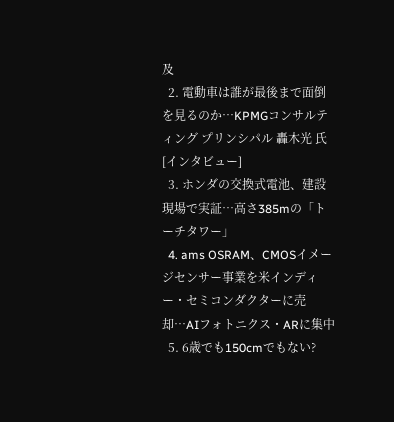及
  2. 電動車は誰が最後まで面倒を見るのか…KPMGコンサルティング プリンシパル 轟木光 氏[インタビュー]
  3. ホンダの交換式電池、建設現場で実証…高さ385mの「トーチタワー」
  4. ams OSRAM、CMOSイメージセンサー事業を米インディー・セミコンダクターに売却…AIフォトニクス・ARに集中
  5. 6歳でも150cmでもない?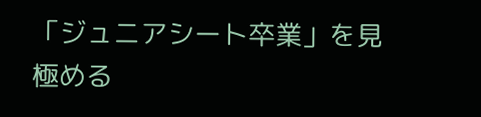「ジュニアシート卒業」を見極める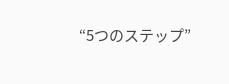“5つのステップ”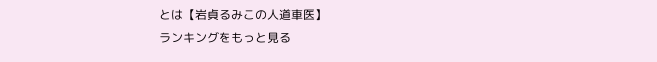とは【岩貞るみこの人道車医】
ランキングをもっと見る